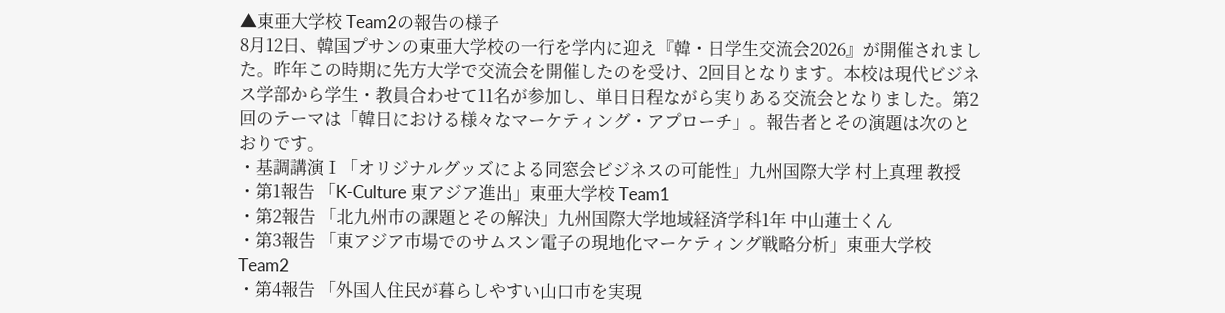▲東亜大学校 Team2の報告の様子
8月12日、韓国プサンの東亜大学校の一行を学内に迎え『韓・日学生交流会2026』が開催されました。昨年この時期に先方大学で交流会を開催したのを受け、2回目となります。本校は現代ビジネス学部から学生・教員合わせて11名が参加し、単日日程ながら実りある交流会となりました。第2回のテーマは「韓日における様々なマーケティング・アプローチ」。報告者とその演題は次のとおりです。
・基調講演Ⅰ「オリジナルグッズによる同窓会ビジネスの可能性」九州国際大学 村上真理 教授
・第1報告 「K-Culture 東アジア進出」東亜大学校 Team1
・第2報告 「北九州市の課題とその解決」九州国際大学地域経済学科1年 中山蓮士くん
・第3報告 「東アジア市場でのサムスン電子の現地化マーケティング戦略分析」東亜大学校 Team2
・第4報告 「外国人住民が暮らしやすい山口市を実現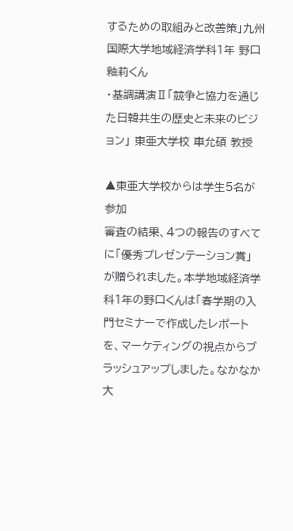するための取組みと改善策」九州国際大学地域経済学科1年 野口釉莉くん
・基調講演Ⅱ「競争と協力を通じた日韓共生の歴史と未来のビジョン」 東亜大学校 車允碩 教授

▲東亜大学校からは学生5名が参加
審査の結果、4つの報告のすべてに「優秀プレゼンテーション賞」が贈られました。本学地域経済学科1年の野口くんは「春学期の入門セミナーで作成したレポートを、マーケティングの視点からブラッシュアップしました。なかなか大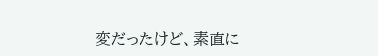変だったけど、素直に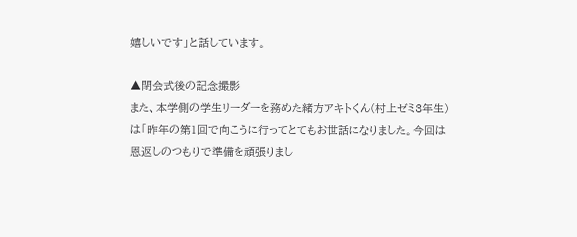嬉しいです」と話しています。

▲閉会式後の記念撮影
また、本学側の学生リーダーを務めた緒方アキトくん(村上ゼミ3年生)は「昨年の第1回で向こうに行ってとてもお世話になりました。今回は恩返しのつもりで準備を頑張りまし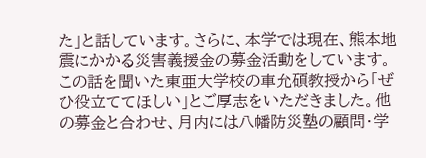た」と話しています。さらに、本学では現在、熊本地震にかかる災害義援金の募金活動をしています。この話を聞いた東亜大学校の車允碩教授から「ぜひ役立ててほしい」とご厚志をいただきました。他の募金と合わせ、月内には八幡防災塾の顧問・学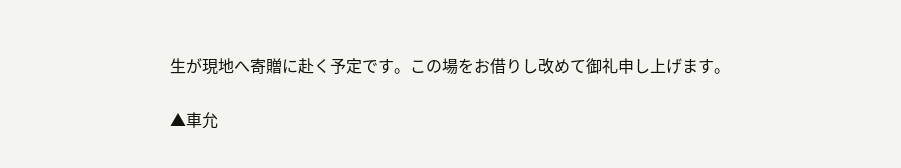生が現地へ寄贈に赴く予定です。この場をお借りし改めて御礼申し上げます。

▲車允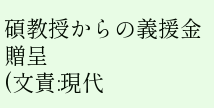碩教授からの義援金贈呈
(文責:現代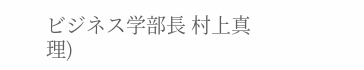ビジネス学部長 村上真理)